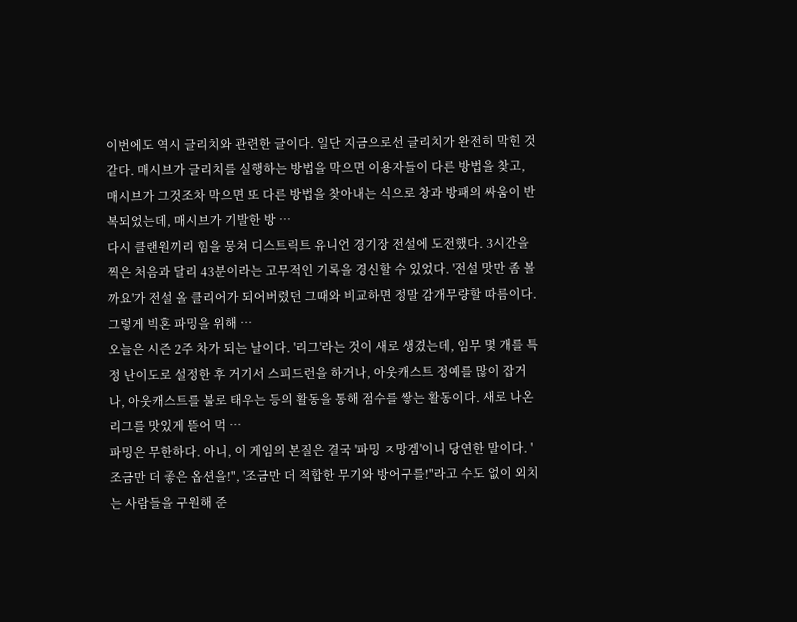이번에도 역시 글리치와 관련한 글이다. 일단 지금으로선 글리치가 완전히 막힌 것 같다. 매시브가 글리치를 실행하는 방법을 막으면 이용자들이 다른 방법을 찾고, 매시브가 그것조차 막으면 또 다른 방법을 찾아내는 식으로 창과 방패의 싸움이 반복되었는데, 매시브가 기발한 방 …
다시 클랜원끼리 힘을 뭉쳐 디스트릭트 유니언 경기장 전설에 도전했다. 3시간을 찍은 처음과 달리 43분이라는 고무적인 기록을 경신할 수 있었다. '전설 맛만 좀 볼까요'가 전설 올 클리어가 되어버렸던 그때와 비교하면 정말 감개무량할 따름이다. 그렇게 빅혼 파밍을 위해 …
오늘은 시즌 2주 차가 되는 날이다. '리그'라는 것이 새로 생겼는데, 임무 몇 개를 특정 난이도로 설정한 후 거기서 스피드런을 하거나, 아웃캐스트 정예를 많이 잡거나, 아웃캐스트를 불로 태우는 등의 활동을 통해 점수를 쌓는 활동이다. 새로 나온 리그를 맛있게 뜯어 먹 …
파밍은 무한하다. 아니, 이 게임의 본질은 결국 '파밍 ㅈ망겜'이니 당연한 말이다. '조금만 더 좋은 옵션을!", '조금만 더 적합한 무기와 방어구를!"라고 수도 없이 외치는 사람들을 구원해 준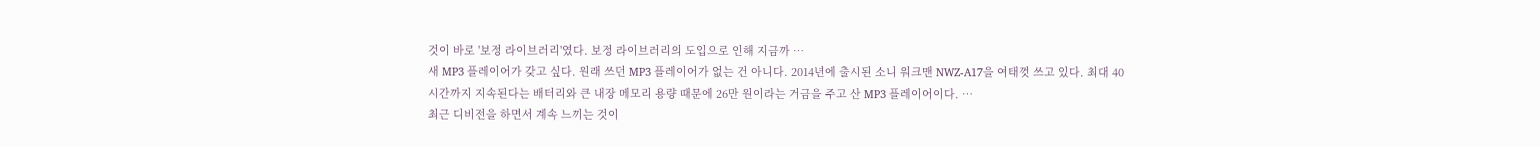것이 바로 '보정 라이브러리'였다. 보정 라이브러리의 도입으로 인해 지금까 …
새 MP3 플레이어가 갖고 싶다. 원래 쓰던 MP3 플레이어가 없는 건 아니다. 2014년에 출시된 소니 워크맨 NWZ-A17을 여태껏 쓰고 있다. 최대 40시간까지 지속된다는 배터리와 큰 내장 메모리 용량 때문에 26만 원이라는 거금을 주고 산 MP3 플레이어이다. …
최근 디비전을 하면서 계속 느끼는 것이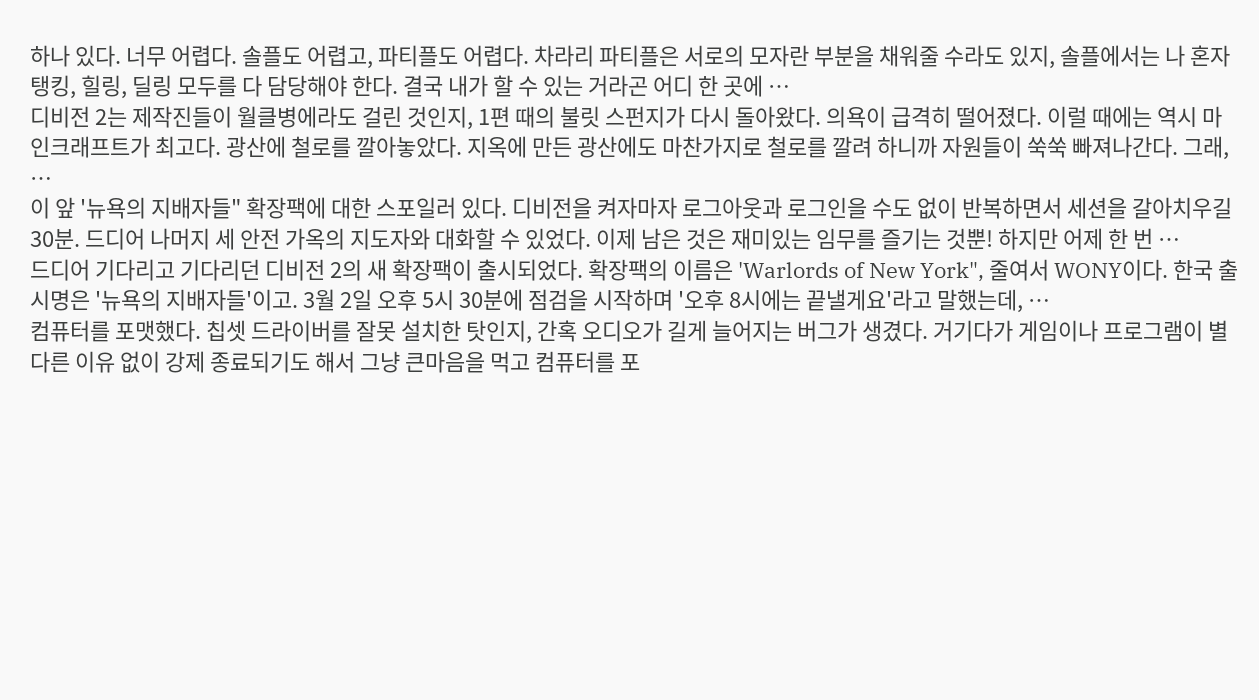하나 있다. 너무 어렵다. 솔플도 어렵고, 파티플도 어렵다. 차라리 파티플은 서로의 모자란 부분을 채워줄 수라도 있지, 솔플에서는 나 혼자 탱킹, 힐링, 딜링 모두를 다 담당해야 한다. 결국 내가 할 수 있는 거라곤 어디 한 곳에 …
디비전 2는 제작진들이 월클병에라도 걸린 것인지, 1편 때의 불릿 스펀지가 다시 돌아왔다. 의욕이 급격히 떨어졌다. 이럴 때에는 역시 마인크래프트가 최고다. 광산에 철로를 깔아놓았다. 지옥에 만든 광산에도 마찬가지로 철로를 깔려 하니까 자원들이 쑥쑥 빠져나간다. 그래, …
이 앞 '뉴욕의 지배자들" 확장팩에 대한 스포일러 있다. 디비전을 켜자마자 로그아웃과 로그인을 수도 없이 반복하면서 세션을 갈아치우길 30분. 드디어 나머지 세 안전 가옥의 지도자와 대화할 수 있었다. 이제 남은 것은 재미있는 임무를 즐기는 것뿐! 하지만 어제 한 번 …
드디어 기다리고 기다리던 디비전 2의 새 확장팩이 출시되었다. 확장팩의 이름은 'Warlords of New York", 줄여서 WONY이다. 한국 출시명은 '뉴욕의 지배자들'이고. 3월 2일 오후 5시 30분에 점검을 시작하며 '오후 8시에는 끝낼게요'라고 말했는데, …
컴퓨터를 포맷했다. 칩셋 드라이버를 잘못 설치한 탓인지, 간혹 오디오가 길게 늘어지는 버그가 생겼다. 거기다가 게임이나 프로그램이 별다른 이유 없이 강제 종료되기도 해서 그냥 큰마음을 먹고 컴퓨터를 포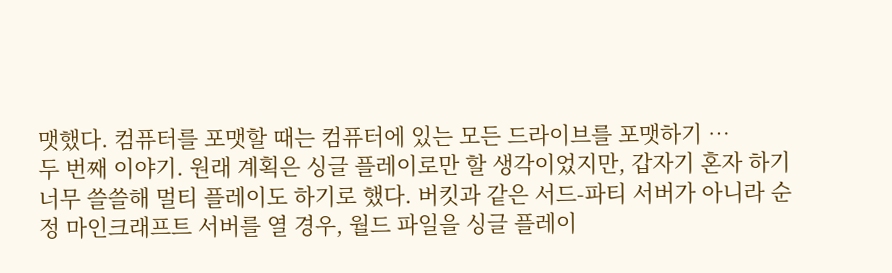맷했다. 컴퓨터를 포맷할 때는 컴퓨터에 있는 모든 드라이브를 포맷하기 …
두 번째 이야기. 원래 계획은 싱글 플레이로만 할 생각이었지만, 갑자기 혼자 하기 너무 쓸쓸해 멀티 플레이도 하기로 했다. 버킷과 같은 서드-파티 서버가 아니라 순정 마인크래프트 서버를 열 경우, 월드 파일을 싱글 플레이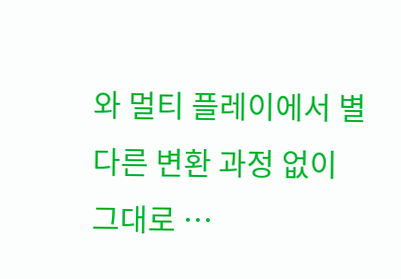와 멀티 플레이에서 별다른 변환 과정 없이 그대로 …